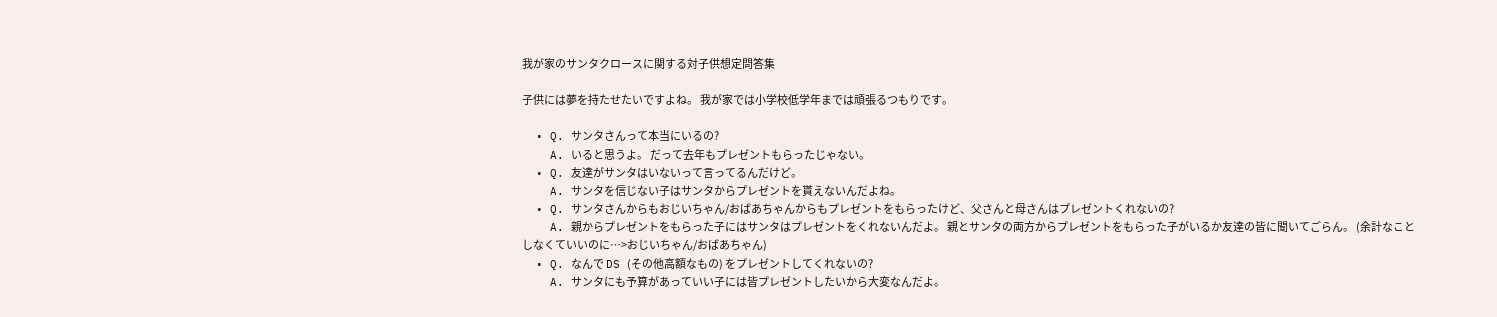我が家のサンタクロースに関する対子供想定問答集

子供には夢を持たせたいですよね。 我が家では小学校低学年までは頑張るつもりです。

  • Q. サンタさんって本当にいるの?
    A. いると思うよ。 だって去年もプレゼントもらったじゃない。
  • Q. 友達がサンタはいないって言ってるんだけど。
    A. サンタを信じない子はサンタからプレゼントを貰えないんだよね。
  • Q. サンタさんからもおじいちゃん/おばあちゃんからもプレゼントをもらったけど、父さんと母さんはプレゼントくれないの?
    A. 親からプレゼントをもらった子にはサンタはプレゼントをくれないんだよ。 親とサンタの両方からプレゼントをもらった子がいるか友達の皆に聞いてごらん。 (余計なことしなくていいのに…>おじいちゃん/おばあちゃん)
  • Q. なんで DS (その他高額なもの) をプレゼントしてくれないの?
    A. サンタにも予算があっていい子には皆プレゼントしたいから大変なんだよ。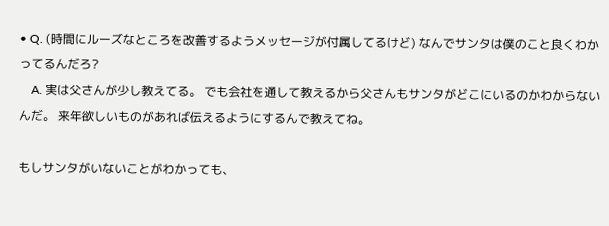• Q. (時間にルーズなところを改善するようメッセージが付属してるけど) なんでサンタは僕のこと良くわかってるんだろ?
    A. 実は父さんが少し教えてる。 でも会社を通して教えるから父さんもサンタがどこにいるのかわからないんだ。 来年欲しいものがあれば伝えるようにするんで教えてね。

もしサンタがいないことがわかっても、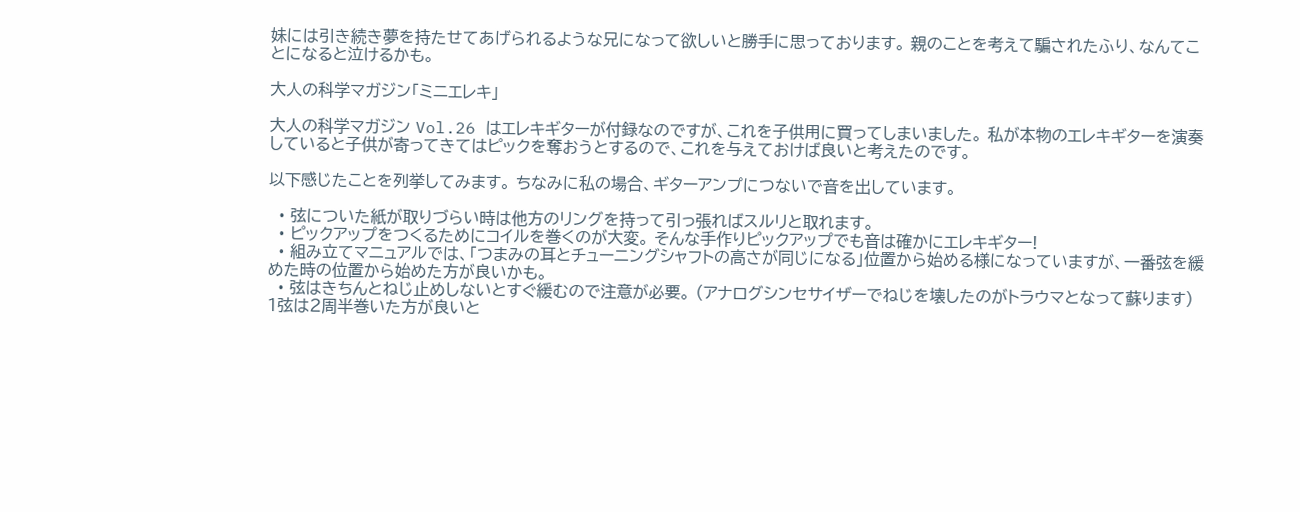妹には引き続き夢を持たせてあげられるような兄になって欲しいと勝手に思っております。 親のことを考えて騙されたふり、なんてことになると泣けるかも。

大人の科学マガジン「ミニエレキ」

大人の科学マガジン Vol.26 はエレキギターが付録なのですが、これを子供用に買ってしまいました。 私が本物のエレキギターを演奏していると子供が寄ってきてはピックを奪おうとするので、これを与えておけば良いと考えたのです。

以下感じたことを列挙してみます。 ちなみに私の場合、ギターアンプにつないで音を出しています。

  • 弦についた紙が取りづらい時は他方のリングを持って引っ張ればスルリと取れます。
  • ピックアップをつくるためにコイルを巻くのが大変。 そんな手作りピックアップでも音は確かにエレキギター!
  • 組み立てマニュアルでは、「つまみの耳とチューニングシャフトの高さが同じになる」位置から始める様になっていますが、一番弦を緩めた時の位置から始めた方が良いかも。
  • 弦はきちんとねじ止めしないとすぐ緩むので注意が必要。 (アナログシンセサイザーでねじを壊したのがトラウマとなって蘇ります) 1弦は2周半巻いた方が良いと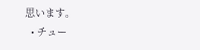思います。
  • チュー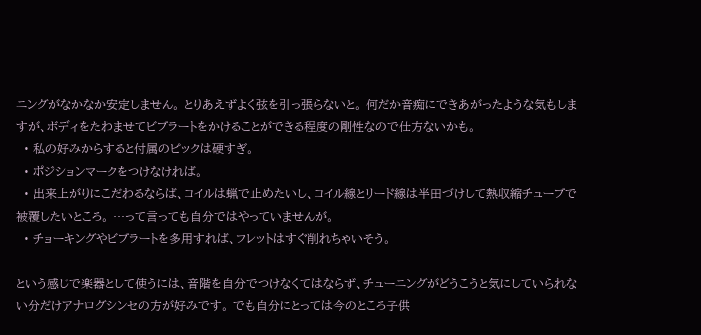ニングがなかなか安定しません。 とりあえずよく弦を引っ張らないと。 何だか音痴にできあがったような気もしますが、ボディをたわませてビブラートをかけることができる程度の剛性なので仕方ないかも。
  • 私の好みからすると付属のピックは硬すぎ。
  • ポジションマークをつけなければ。
  • 出来上がりにこだわるならば、コイルは蝋で止めたいし、コイル線とリード線は半田づけして熱収縮チューブで被覆したいところ。 …って言っても自分ではやっていませんが。
  • チョーキングやビブラートを多用すれば、フレットはすぐ削れちゃいそう。

という感じで楽器として使うには、音階を自分でつけなくてはならず、チューニングがどうこうと気にしていられない分だけアナログシンセの方が好みです。 でも自分にとっては今のところ子供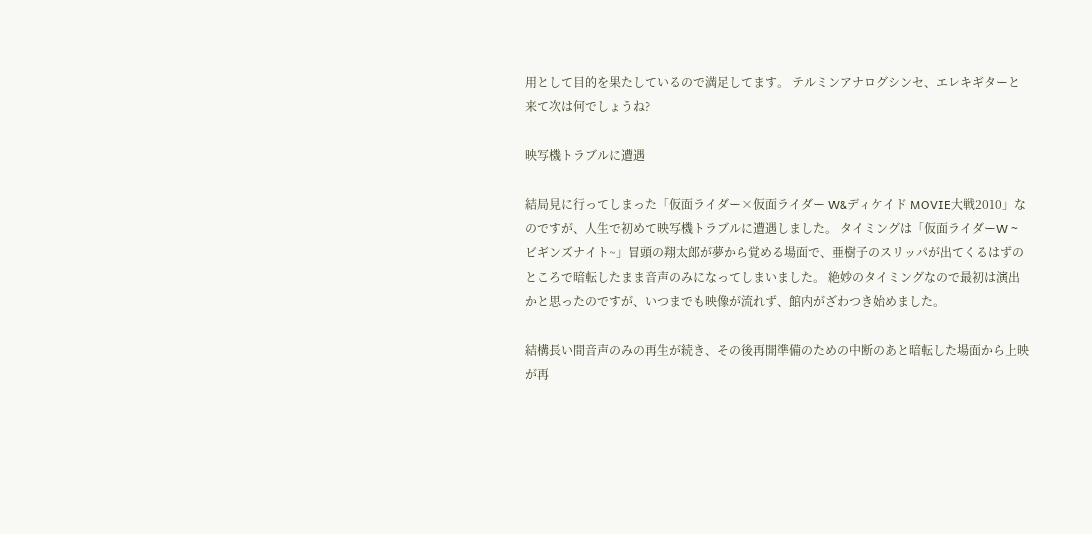用として目的を果たしているので満足してます。 テルミンアナログシンセ、エレキギターと来て次は何でしょうね?

映写機トラブルに遭遇

結局見に行ってしまった「仮面ライダー×仮面ライダー W&ディケイド MOVIE大戦2010」なのですが、人生で初めて映写機トラブルに遭遇しました。 タイミングは「仮面ライダーW ~ビギンズナイト~」冒頭の翔太郎が夢から覚める場面で、亜樹子のスリッパが出てくるはずのところで暗転したまま音声のみになってしまいました。 絶妙のタイミングなので最初は演出かと思ったのですが、いつまでも映像が流れず、館内がざわつき始めました。

結構長い間音声のみの再生が続き、その後再開準備のための中断のあと暗転した場面から上映が再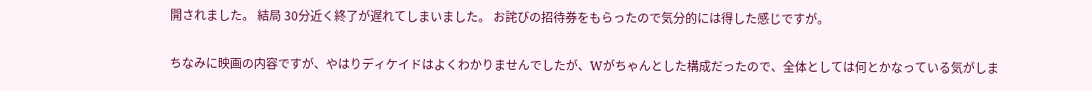開されました。 結局 30分近く終了が遅れてしまいました。 お詫びの招待券をもらったので気分的には得した感じですが。

ちなみに映画の内容ですが、やはりディケイドはよくわかりませんでしたが、Wがちゃんとした構成だったので、全体としては何とかなっている気がしま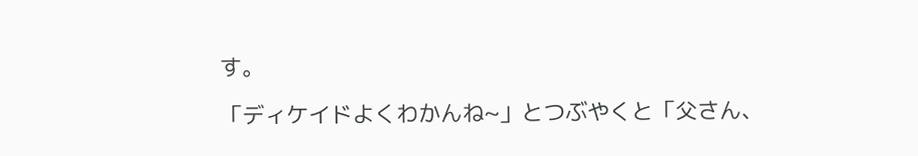す。

「ディケイドよくわかんね~」とつぶやくと「父さん、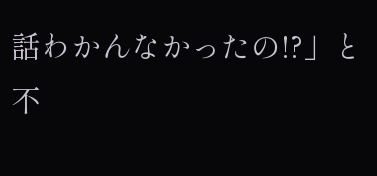話わかんなかったの!?」と不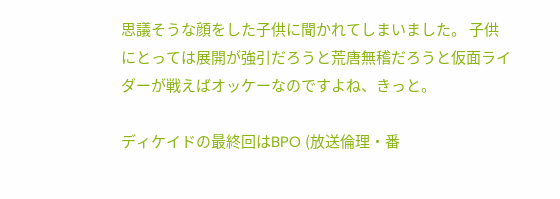思議そうな顔をした子供に聞かれてしまいました。 子供にとっては展開が強引だろうと荒唐無稽だろうと仮面ライダーが戦えばオッケーなのですよね、きっと。

ディケイドの最終回はBPO (放送倫理・番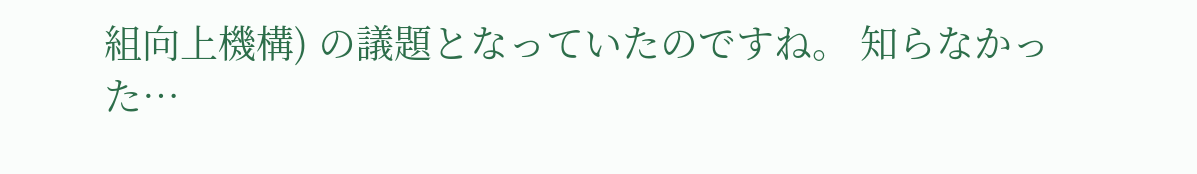組向上機構) の議題となっていたのですね。 知らなかった…